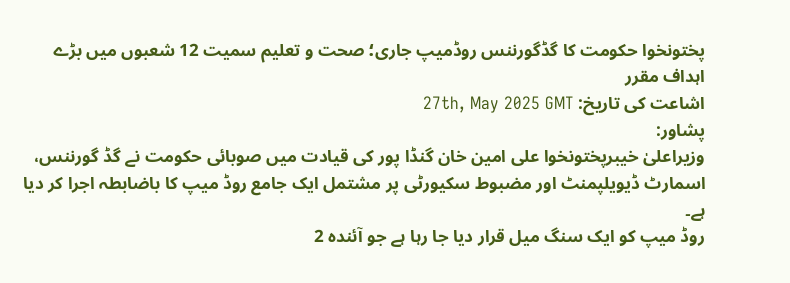پختونخوا حکومت کا گڈگورننس روڈمیپ جاری؛ صحت و تعلیم سمیت 12 شعبوں میں بڑے اہداف مقرر
اشاعت کی تاریخ: 27th, May 2025 GMT
پشاور:
وزیراعلیٰ خیبرپختونخوا علی امین خان گنڈا پور کی قیادت میں صوبائی حکومت نے گڈ گورننس، اسمارٹ ڈیویلپمنٹ اور مضبوط سکیورٹی پر مشتمل ایک جامع روڈ میپ کا باضابطہ اجرا کر دیا ہے۔
روڈ میپ کو ایک سنگ میل قرار دیا جا رہا ہے جو آئندہ 2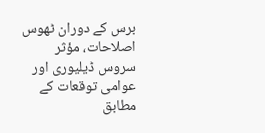برس کے دوران ٹھوس اصلاحات، مؤثر سروس ڈیلیوری اور عوامی توقعات کے مطابق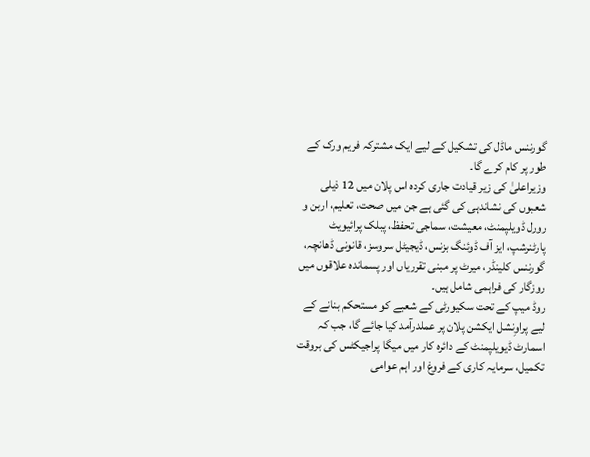گورننس ماڈل کی تشکیل کے لیے ایک مشترکہ فریم ورک کے طور پر کام کرے گا۔
وزیراعلیٰ کی زیر قیادت جاری کردہ اس پلان میں 12 ذیلی شعبوں کی نشاندہی کی گئی ہے جن میں صحت، تعلیم، اربن و رورل ڈویلپمنٹ، معیشت، سماجی تحفظ، پبلک پرائیویٹ پارٹنرشپ، ایز آف ڈوئنگ بزنس، ڈیجیٹل سروسز، قانونی ڈھانچہ، گورننس کلینڈر، میرٹ پر مبنی تقرریاں اور پسماندہ علاقوں میں روزگار کی فراہمی شامل ہیں۔
روڈ میپ کے تحت سکیورٹی کے شعبے کو مستحکم بنانے کے لیے پراوِنشل ایکشن پلان پر عملدرآمد کیا جائے گا، جب کہ اسمارٹ ڈیویلپمنٹ کے دائرہ کار میں میگا پراجیکٹس کی بروقت تکمیل، سرمایہ کاری کے فروغ اور اہم عوامی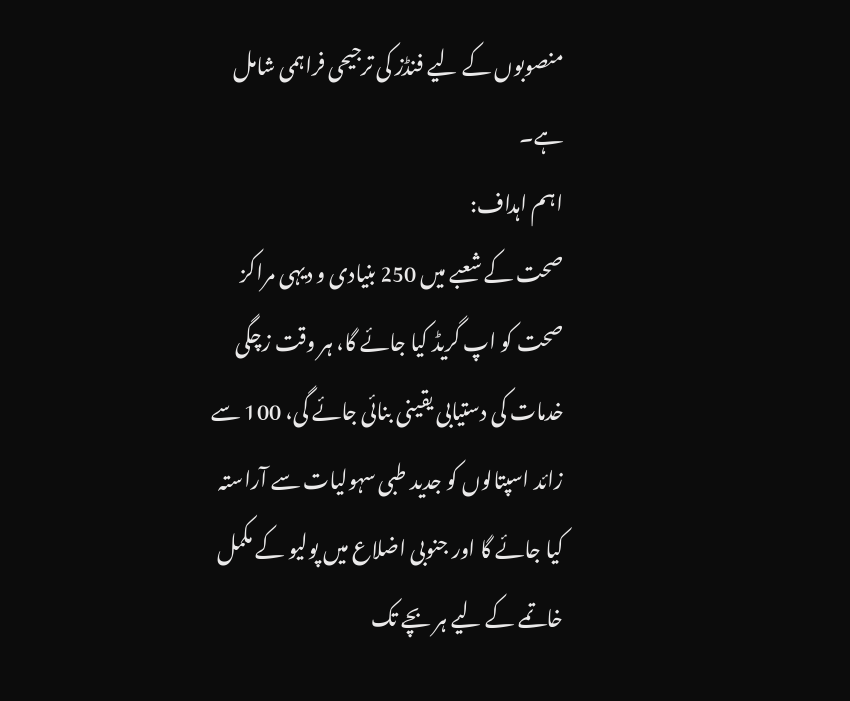منصوبوں کے لیے فنڈز کی ترجیحی فراہمی شامل ہے۔
اہم اہداف:
صحت کے شعبے میں 250 بنیادی و دیہی مراکز صحت کو اپ گریڈ کیا جائے گا، ہر وقت زچگی خدمات کی دستیابی یقینی بنائی جائے گی، 100 سے زائد اسپتالوں کو جدید طبی سہولیات سے آراستہ کیا جائے گا اور جنوبی اضلاع میں پولیو کے مکمل خاتمے کے لیے ہر بچے تک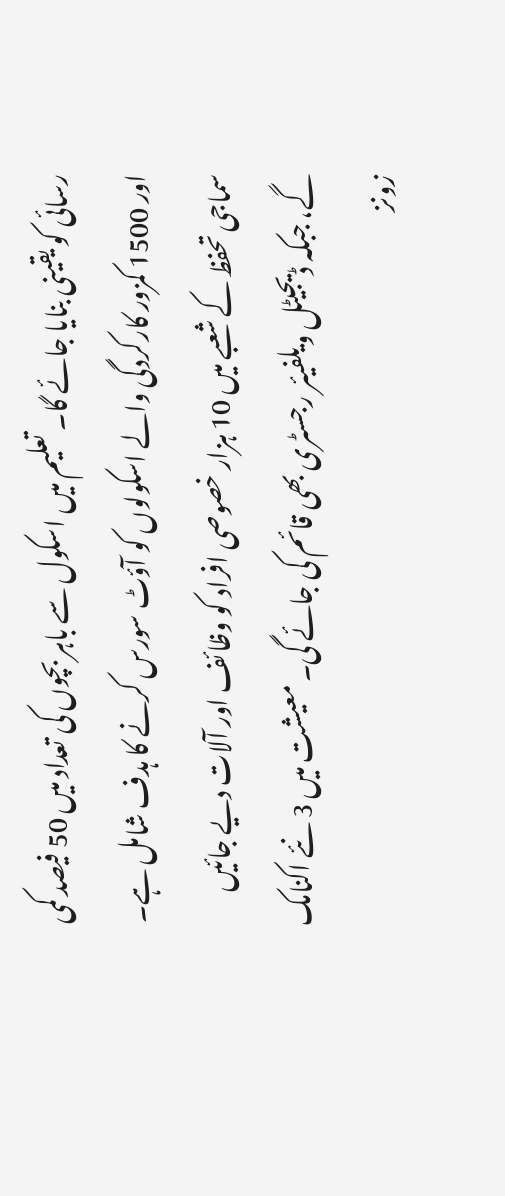رسائی کو یقینی بنایا جائے گا۔ تعلیم میں اسکول سے باہر بچوں کی تعداد میں 50 فیصد کمی اور 1500 کمزور کارکردگی والے اسکولوں کو آؤٹ سورس کرنے کا ہدف شامل ہے۔ سماجی تحفظ کے شعبے میں 10 ہزار خصوصی افراد کو وظائف اور آلات دیے جائیں گے، جبکہ ڈیجیٹل ویلفیئر رجسٹری بھی قائم کی جائے گی۔ معیشت میں 3 نئے اکنامک زونز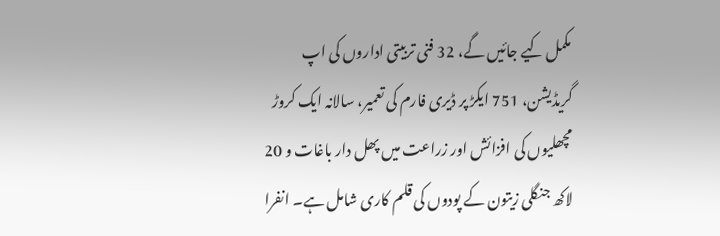مکمل کیے جائیں گے، 32 فنی تربیتی اداروں کی اپ گریڈیشن، 751 ایکڑ پر ڈیری فارم کی تعمیر، سالانہ ایک کروڑ مچھلیوں کی افزائش اور زراعت میں پھل دار باغات و 20 لاکھ جنگلی زیتون کے پودوں کی قلم کاری شامل ہے۔ انفرا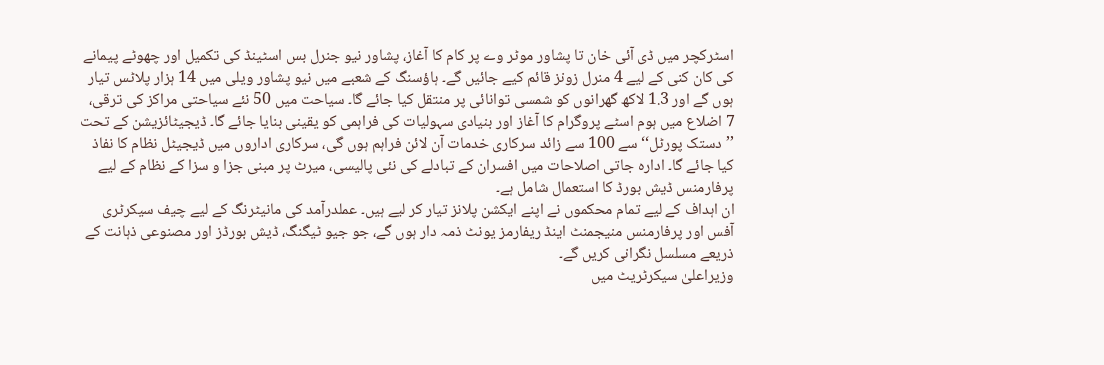اسٹرکچر میں ڈی آئی خان تا پشاور موٹر وے پر کام کا آغاز، پشاور نیو جنرل بس اسٹینڈ کی تکمیل اور چھوٹے پیمانے کی کان کنی کے لیے 4 منرل زونز قائم کیے جائیں گے۔ ہاؤسنگ کے شعبے میں نیو پشاور ویلی میں 14 ہزار پلاٹس تیار ہوں گے اور 1.3 لاکھ گھرانوں کو شمسی توانائی پر منتقل کیا جائے گا۔ سیاحت میں 50 نئے سیاحتی مراکز کی ترقی، 7 اضلاع میں ہوم اسٹے پروگرام کا آغاز اور بنیادی سہولیات کی فراہمی کو یقینی بنایا جائے گا۔ ڈیجیٹائزیشن کے تحت ’’دستک پورٹل‘‘سے 100 سے زائد سرکاری خدمات آن لائن فراہم ہوں گی، سرکاری اداروں میں ڈیجیٹل نظام کا نفاذ کیا جائے گا۔ ادارہ جاتی اصلاحات میں افسران کے تبادلے کی نئی پالیسی، میرٹ پر مبنی جزا و سزا کے نظام کے لیے پرفارمنس ڈیش بورڈ کا استعمال شامل ہے۔
ان اہداف کے لیے تمام محکموں نے اپنے ایکشن پلانز تیار کر لیے ہیں۔ عملدرآمد کی مانیٹرنگ کے لیے چیف سیکرٹری آفس اور پرفارمنس منیجمنٹ اینڈ ریفارمز یونٹ ذمہ دار ہوں گے، جو جیو ٹیگنگ، ڈیش بورڈز اور مصنوعی ذہانت کے ذریعے مسلسل نگرانی کریں گے۔
وزیراعلیٰ سیکرٹریٹ میں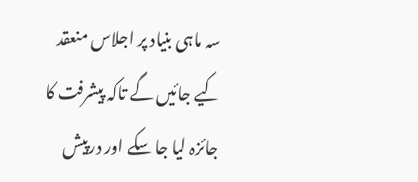سہ ماہی بنیاد پر اجلاس منعقد کیے جائیں گے تاکہ پیشرفت کا جائزہ لیا جا سکے اور درپیش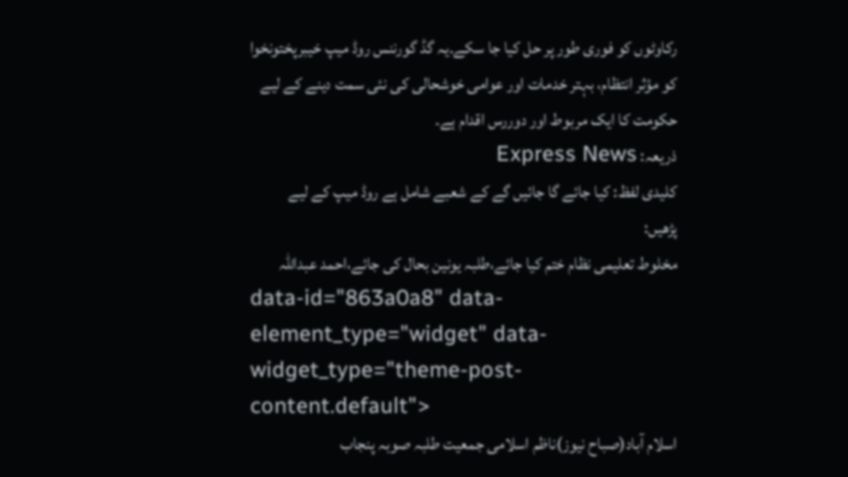رکاوٹوں کو فوری طور پر حل کیا جا سکے۔یہ گڈ گورننس روڈ میپ خیبرپختونخوا کو مؤثر انتظام، بہتر خدمات اور عوامی خوشحالی کی نئی سمت دینے کے لیے حکومت کا ایک مربوط اور دوررس اقدام ہے۔
ذریعہ: Express News
کلیدی لفظ: کیا جائے گا جائیں گے کے شعبے شامل ہے روڈ میپ کے لیے
پڑھیں:
مخلوط تعلیمی نظام ختم کیا جائے،طلبہ یونین بحال کی جائے،احمد عبداللہ
data-id="863a0a8" data-element_type="widget" data-widget_type="theme-post-content.default">
اسلام آباد(صباح نیوز)ناظم اسلامی جمعیت طلبہ صوبہ پنجاب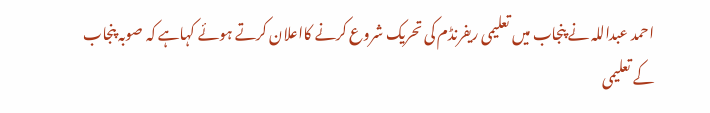احمد عبداللہ نے پنجاب میں تعلیمی ریفرنڈم کی تحریک شروع کرنے کااعلان کرتے ہوئے کہاہے کہ صوبہ پنجاب کے تعلیمی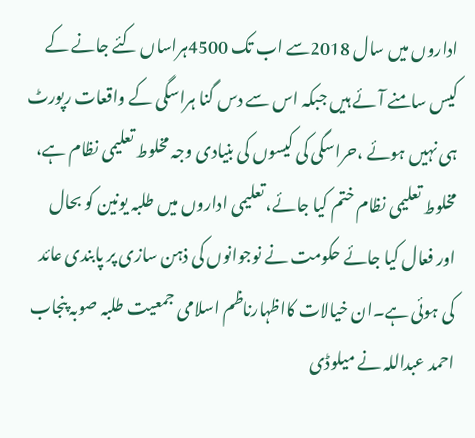اداروں میں سال 2018سے اب تک 4500ہراساں کئے جانے کے کیس سامنے آئے ہیں جبکہ اس سے دس گنا ہراسگی کے واقعات رپورٹ ہی نہیں ہوئے ،حراسگی کی کیسوں کی بنیادی وجہ مخلوط تعلیمی نظام ہے، مخلوط تعلیمی نظام ختم کیا جائے، تعلیمی اداروں میں طلبہ یونین کو بحال اور فعال کیا جائے حکومت نے نوجوانوں کی ذہن سازی پر پابندی عائد کی ہوئی ہے۔ان خیالات کااظہارناظم اسلامی جمعیت طلبہ صوبہ پنجاب احمد عبداللہ نے میلوڈی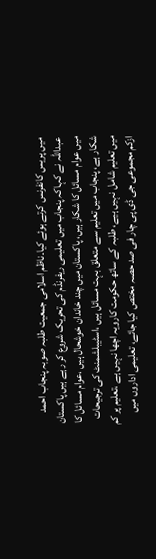میں پریس کانفرنس کرتے ہوئے کیا۔ناظم اسلامی جمعیت طلبہ صوبہ پنجاب احمد عبداللہ نے کہاکہ پنجاب میں تعلیمی ریفرنڈم کی تحریک شروع کر رہے ہیں پاکستان میں عوام مسائل کا شکار ہیں، پاکستان میں چند خاندان خوشحال ہیں ،عوام مسائل کا شکار ہے، پنجاب میں تعلیم سے متعلق بہت مسائل ہیں ،اسٹیبلشمنٹ کی ترجیحات میں تعلیم شامل نہیں ہیے، طلبہ کے ساتھ حکومت کارویہ اچھا نہیں ہے ،تعلیم پر کم ازکم مجموعی جی ڈی پی چار فی صد حصہ مختص کیا جائے، تعلیمی اداروں میں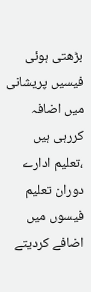بڑھتی ہوئی فیسیں پریشانی میں اضافہ کررہی ہیں ،تعلیم ادارے دوران تعلیم فیسوں میں اضافے کردیتے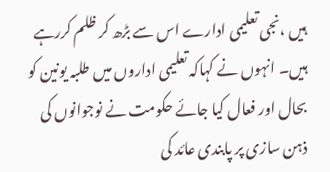ہیں ،نجی تعلیمی ادارے اس سے بڑھ کر ظلم کررہے ہیں۔ انہوں نے کہاکہ تعلیمی اداروں میں طلبہ یونین کو بحال اور فعال کیا جائے حکومت نے نوجوانوں کی ذہن سازی پر پابندی عائد کی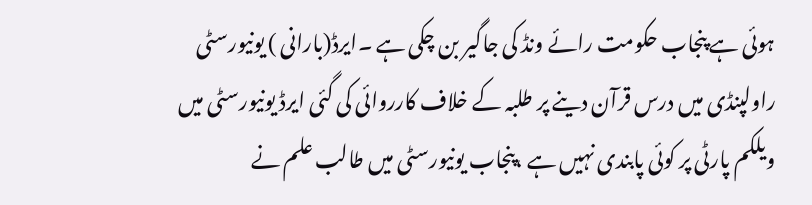ہوئی ہے پنجاب حکومت رائے ونڈ کی جاگیر بن چکی ہے ۔ایرڈ(بارانی ) یونیورسٹی راولپنڈی میں درس قرآن دینے پر طلبہ کے خلاف کارروائی کی گئی ایرڈ یونیورسٹی میں ویلکم پارٹی پر کوئی پابندی نہیں ہے ،پنجاب یونیورسٹی میں طالب علم نے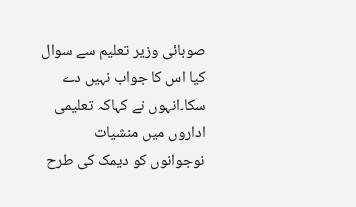صوبائی وزیر تعلیم سے سوال کیا اس کا جواب نہیں دے سکا۔انہوں نے کہاکہ تعلیمی اداروں میں منشیات نوجوانوں کو دیمک کی طرح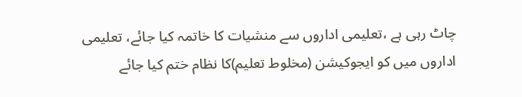چاٹ رہی ہے ،تعلیمی اداروں سے منشیات کا خاتمہ کیا جائے، تعلیمی اداروں میں کو ایجوکیشن (مخلوط تعلیم)کا نظام ختم کیا جائے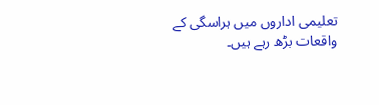تعلیمی اداروں میں ہراسگی کے واقعات بڑھ رہے ہیں۔